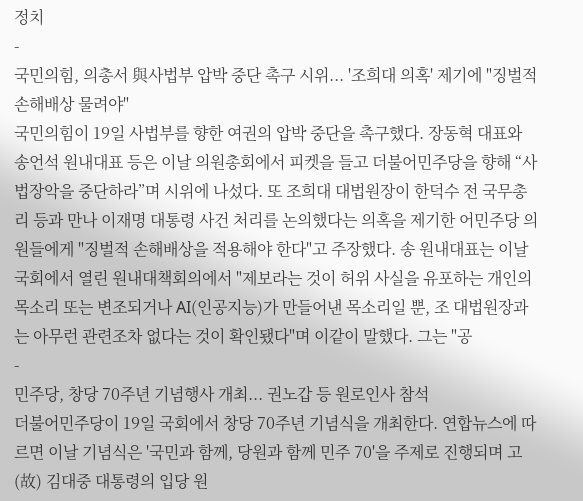정치
-
국민의힘, 의총서 與사법부 압박 중단 촉구 시위... '조희대 의혹' 제기에 "징벌적 손해배상 물려야"
국민의힘이 19일 사법부를 향한 여권의 압박 중단을 촉구했다. 장동혁 대표와 송언석 원내대표 등은 이날 의원총회에서 피켓을 들고 더불어민주당을 향해 “사법장악을 중단하라”며 시위에 나섰다. 또 조희대 대법원장이 한덕수 전 국무총리 등과 만나 이재명 대통령 사건 처리를 논의했다는 의혹을 제기한 어민주당 의원들에게 "징벌적 손해배상을 적용해야 한다"고 주장했다. 송 원내대표는 이날 국회에서 열린 원내대책회의에서 "제보라는 것이 허위 사실을 유포하는 개인의 목소리 또는 변조되거나 AI(인공지능)가 만들어낸 목소리일 뿐, 조 대법원장과는 아무런 관련조차 없다는 것이 확인됐다"며 이같이 말했다. 그는 "공
-
민주당, 창당 70주년 기념행사 개최... 권노갑 등 원로인사 참석
더불어민주당이 19일 국회에서 창당 70주년 기념식을 개최한다. 연합뉴스에 따르면 이날 기념식은 '국민과 함께, 당원과 함께 민주 70'을 주제로 진행되며 고(故) 김대중 대통령의 입당 원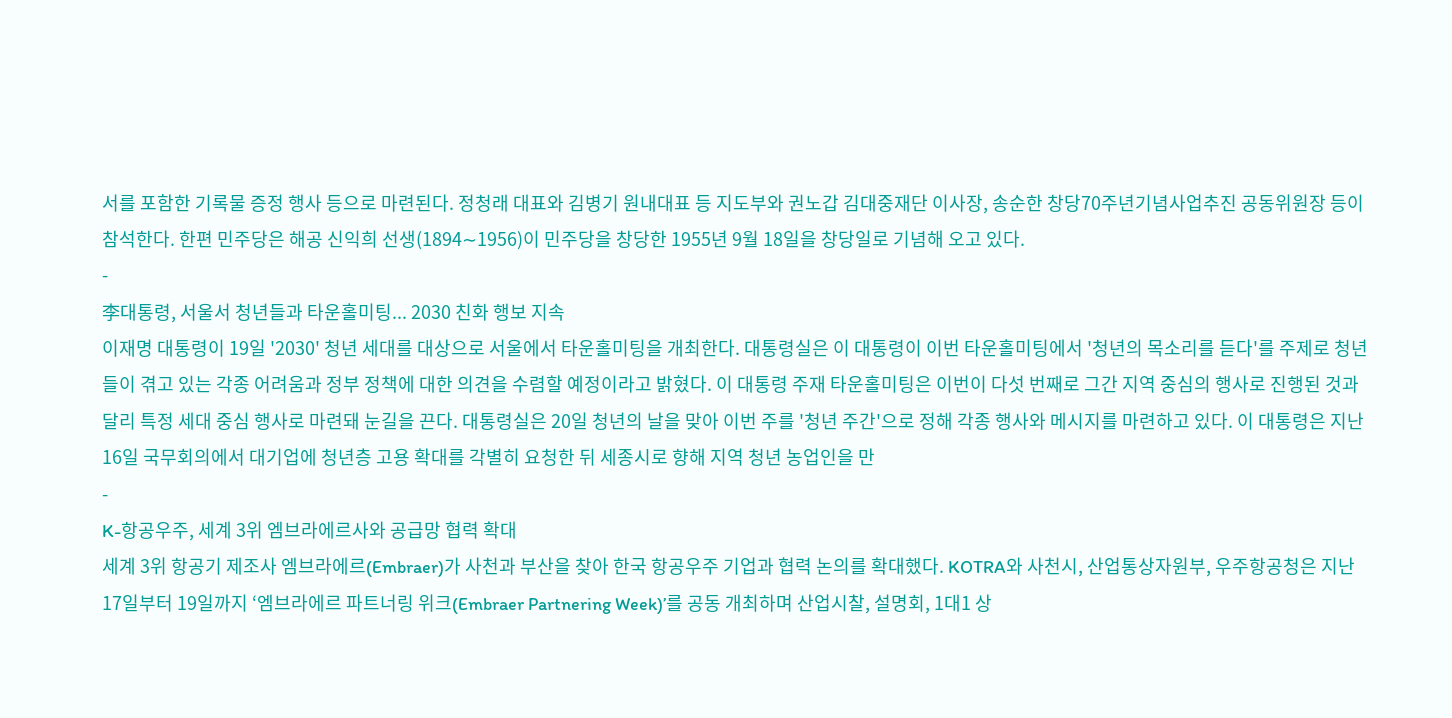서를 포함한 기록물 증정 행사 등으로 마련된다. 정청래 대표와 김병기 원내대표 등 지도부와 권노갑 김대중재단 이사장, 송순한 창당70주년기념사업추진 공동위원장 등이 참석한다. 한편 민주당은 해공 신익희 선생(1894∼1956)이 민주당을 창당한 1955년 9월 18일을 창당일로 기념해 오고 있다.
-
李대통령, 서울서 청년들과 타운홀미팅... 2030 친화 행보 지속
이재명 대통령이 19일 '2030' 청년 세대를 대상으로 서울에서 타운홀미팅을 개최한다. 대통령실은 이 대통령이 이번 타운홀미팅에서 '청년의 목소리를 듣다'를 주제로 청년들이 겪고 있는 각종 어려움과 정부 정책에 대한 의견을 수렴할 예정이라고 밝혔다. 이 대통령 주재 타운홀미팅은 이번이 다섯 번째로 그간 지역 중심의 행사로 진행된 것과 달리 특정 세대 중심 행사로 마련돼 눈길을 끈다. 대통령실은 20일 청년의 날을 맞아 이번 주를 '청년 주간'으로 정해 각종 행사와 메시지를 마련하고 있다. 이 대통령은 지난 16일 국무회의에서 대기업에 청년층 고용 확대를 각별히 요청한 뒤 세종시로 향해 지역 청년 농업인을 만
-
K-항공우주, 세계 3위 엠브라에르사와 공급망 협력 확대
세계 3위 항공기 제조사 엠브라에르(Embraer)가 사천과 부산을 찾아 한국 항공우주 기업과 협력 논의를 확대했다. KOTRA와 사천시, 산업통상자원부, 우주항공청은 지난 17일부터 19일까지 ‘엠브라에르 파트너링 위크(Embraer Partnering Week)’를 공동 개최하며 산업시찰, 설명회, 1대1 상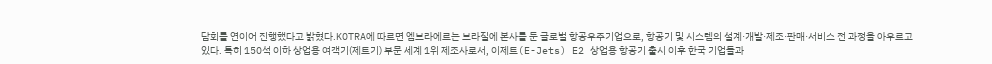담회를 연이어 진행했다고 밝혔다.KOTRA에 따르면 엠브라에르는 브라질에 본사를 둔 글로벌 항공우주기업으로, 항공기 및 시스템의 설계·개발·제조·판매·서비스 전 과정을 아우르고 있다. 특히 150석 이하 상업용 여객기(제트기) 부문 세계 1위 제조사로서, 이제트(E-Jets) E2 상업용 항공기 출시 이후 한국 기업들과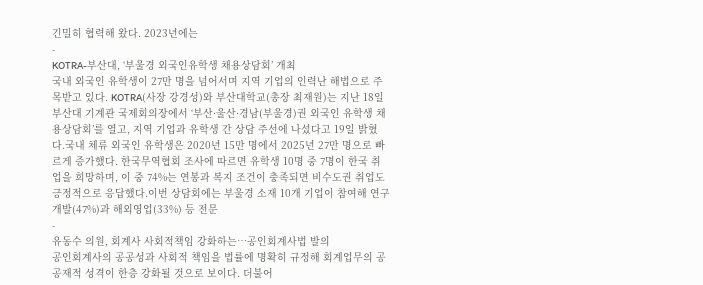긴밀히 협력해 왔다. 2023년에는
-
KOTRA-부산대, ‘부울경 외국인유학생 채용상담회’ 개최
국내 외국인 유학생이 27만 명을 넘어서며 지역 기업의 인력난 해법으로 주목받고 있다. KOTRA(사장 강경성)와 부산대학교(총장 최재원)는 지난 18일 부산대 기계관 국제회의장에서 ‘부산·울산·경남(부울경)권 외국인 유학생 채용상담회’를 열고, 지역 기업과 유학생 간 상담 주선에 나섰다고 19일 밝혔다.국내 체류 외국인 유학생은 2020년 15만 명에서 2025년 27만 명으로 빠르게 증가했다. 한국무역협회 조사에 따르면 유학생 10명 중 7명이 한국 취업을 희망하며, 이 중 74%는 연봉과 복지 조건이 충족되면 비수도권 취업도 긍정적으로 응답했다.이번 상담회에는 부울경 소재 10개 기업이 참여해 연구개발(47%)과 해외영업(33%) 등 전문
-
유동수 의원, 회계사 사회적책임 강화하는…공인회계사법 발의
공인회계사의 공공성과 사회적 책임을 법률에 명확히 규정해 회계업무의 공공재적 성격이 한층 강화될 것으로 보이다. 더불어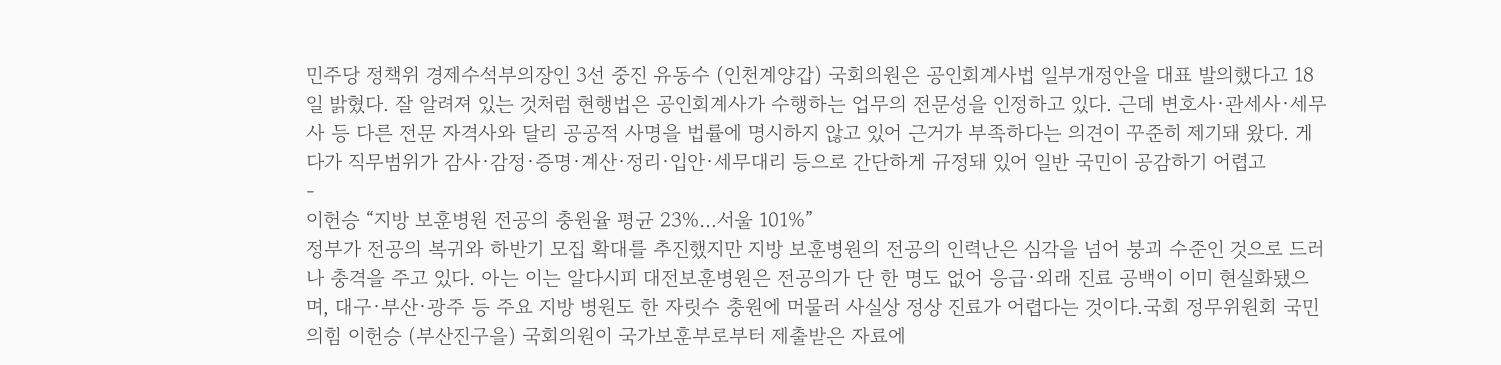민주당 정책위 경제수석부의장인 3선 중진 유동수 (인천계양갑) 국회의원은 공인회계사법 일부개정안을 대표 발의했다고 18일 밝혔다. 잘 알려져 있는 것처럼 현행법은 공인회계사가 수행하는 업무의 전문성을 인정하고 있다. 근데 변호사·관세사·세무사 등 다른 전문 자격사와 달리 공공적 사명을 법률에 명시하지 않고 있어 근거가 부족하다는 의견이 꾸준히 제기돼 왔다. 게다가 직무범위가 감사·감정·증명·계산·정리·입안·세무대리 등으로 간단하게 규정돼 있어 일반 국민이 공감하기 어렵고
-
이헌승 “지방 보훈병원 전공의 충원율 평균 23%…서울 101%”
정부가 전공의 복귀와 하반기 모집 확대를 추진했지만 지방 보훈병원의 전공의 인력난은 심각을 넘어 붕괴 수준인 것으로 드러나 충격을 주고 있다. 아는 이는 알다시피 대전보훈병원은 전공의가 단 한 명도 없어 응급·외래 진료 공백이 이미 현실화됐으며, 대구·부산·광주 등 주요 지방 병원도 한 자릿수 충원에 머물러 사실상 정상 진료가 어렵다는 것이다.국회 정무위원회 국민의힘 이헌승 (부산진구을) 국회의원이 국가보훈부로부터 제출받은 자료에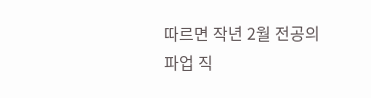따르면 작년 2월 전공의 파업 직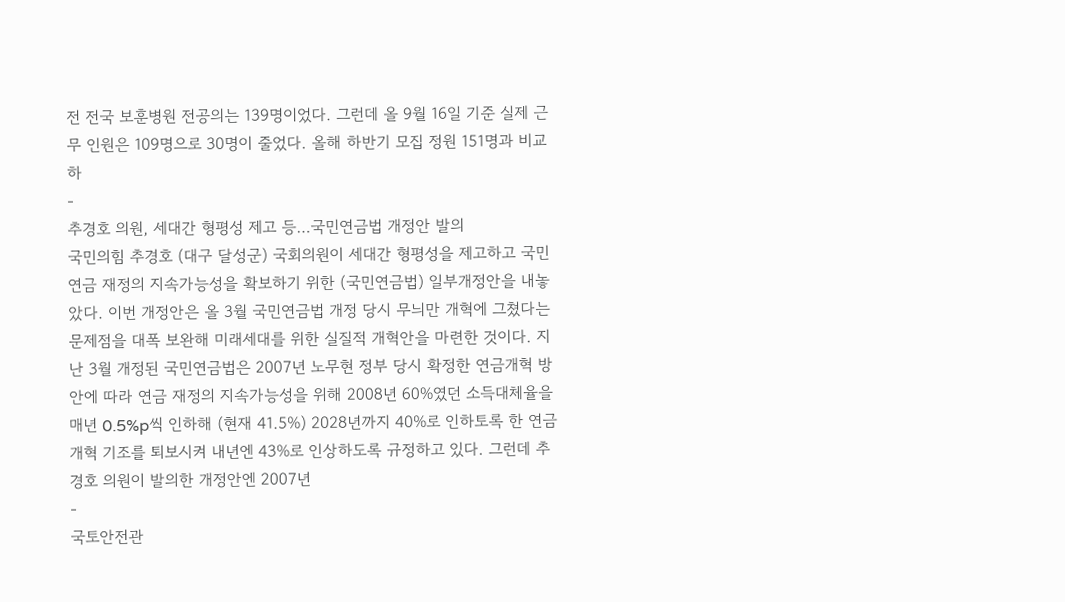전 전국 보훈병원 전공의는 139명이었다. 그런데 올 9월 16일 기준 실제 근무 인원은 109명으로 30명이 줄었다. 올해 하반기 모집 정원 151명과 비교하
-
추경호 의원, 세대간 형평성 제고 등…국민연금법 개정안 발의
국민의힘 추경호 (대구 달성군) 국회의원이 세대간 형평성을 제고하고 국민연금 재정의 지속가능성을 확보하기 위한 (국민연금법) 일부개정안을 내놓았다. 이번 개정안은 올 3월 국민연금법 개정 당시 무늬만 개혁에 그쳤다는 문제점을 대폭 보완해 미래세대를 위한 실질적 개혁안을 마련한 것이다. 지난 3월 개정된 국민연금법은 2007년 노무현 정부 당시 확정한 연금개혁 방안에 따라 연금 재정의 지속가능성을 위해 2008년 60%였던 소득대체율을 매년 0.5%p씩 인하해 (현재 41.5%) 2028년까지 40%로 인하토록 한 연금개혁 기조를 퇴보시켜 내년엔 43%로 인상하도록 규정하고 있다. 그런데 추경호 의원이 발의한 개정안엔 2007년
-
국토안전관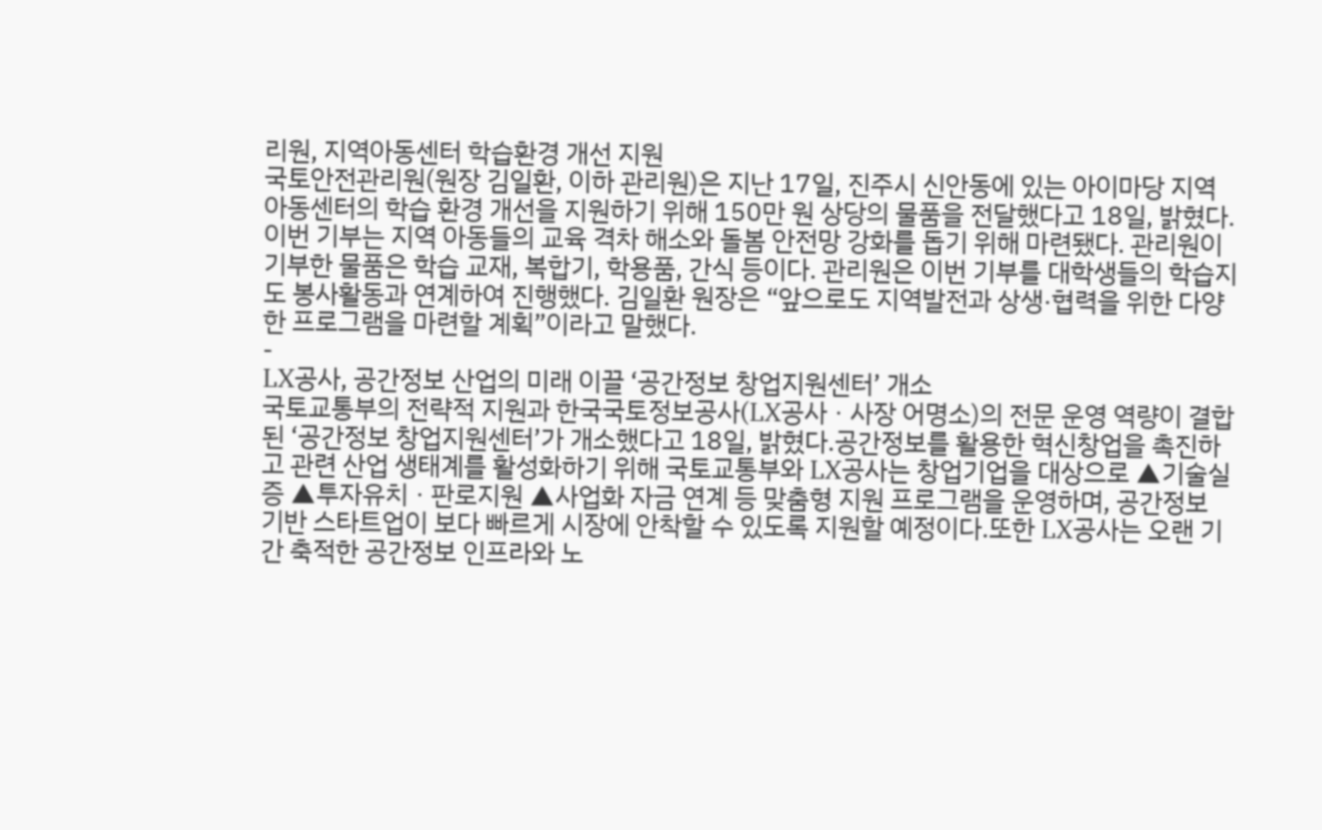리원, 지역아동센터 학습환경 개선 지원
국토안전관리원(원장 김일환, 이하 관리원)은 지난 17일, 진주시 신안동에 있는 아이마당 지역아동센터의 학습 환경 개선을 지원하기 위해 150만 원 상당의 물품을 전달했다고 18일, 밝혔다. 이번 기부는 지역 아동들의 교육 격차 해소와 돌봄 안전망 강화를 돕기 위해 마련됐다. 관리원이 기부한 물품은 학습 교재, 복합기, 학용품, 간식 등이다. 관리원은 이번 기부를 대학생들의 학습지도 봉사활동과 연계하여 진행했다. 김일환 원장은 “앞으로도 지역발전과 상생·협력을 위한 다양한 프로그램을 마련할 계획”이라고 말했다.
-
LX공사, 공간정보 산업의 미래 이끌 ‘공간정보 창업지원센터’ 개소
국토교통부의 전략적 지원과 한국국토정보공사(LX공사ㆍ사장 어명소)의 전문 운영 역량이 결합 된 ‘공간정보 창업지원센터’가 개소했다고 18일, 밝혔다.공간정보를 활용한 혁신창업을 촉진하고 관련 산업 생태계를 활성화하기 위해 국토교통부와 LX공사는 창업기업을 대상으로 ▲기술실증 ▲투자유치ㆍ판로지원 ▲사업화 자금 연계 등 맞춤형 지원 프로그램을 운영하며, 공간정보 기반 스타트업이 보다 빠르게 시장에 안착할 수 있도록 지원할 예정이다.또한 LX공사는 오랜 기간 축적한 공간정보 인프라와 노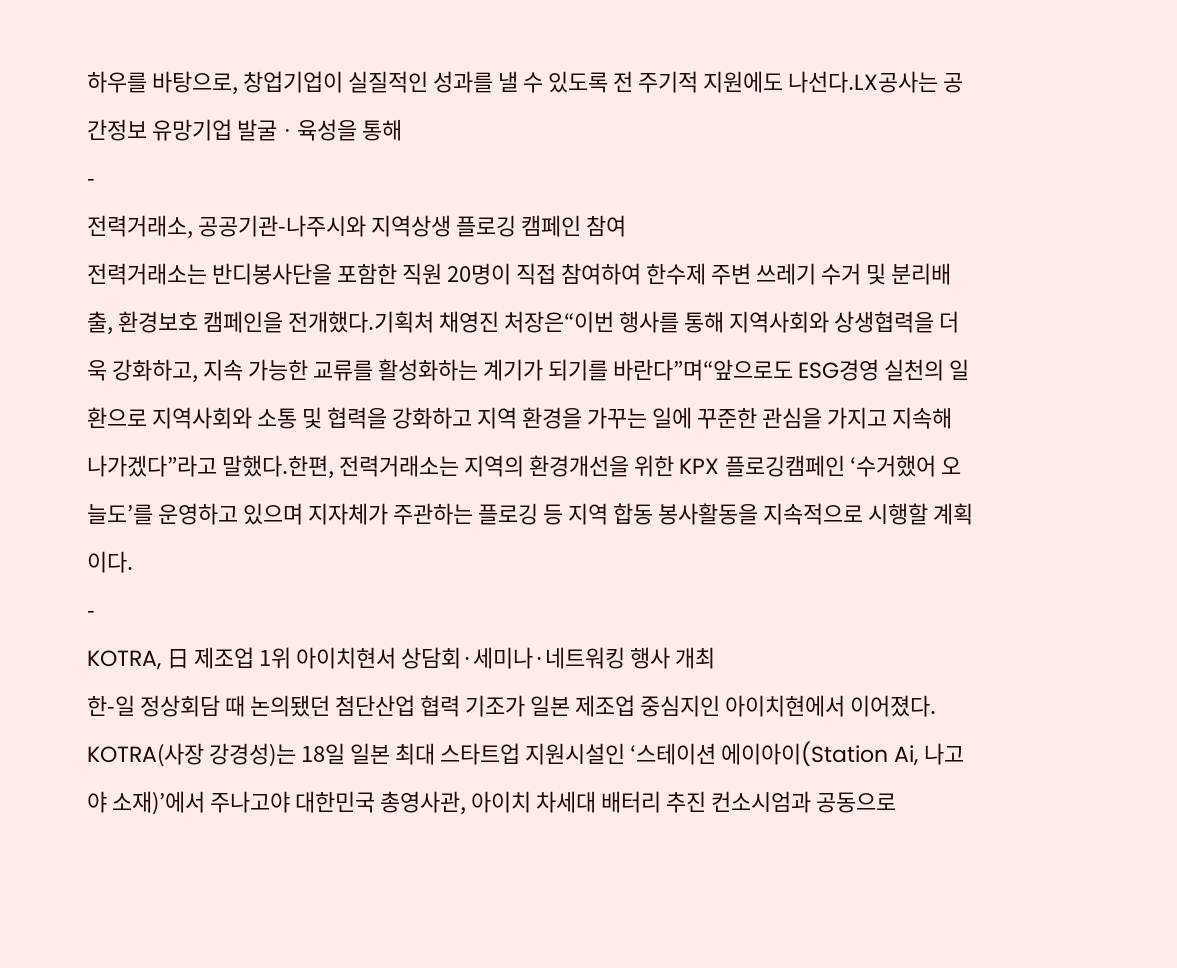하우를 바탕으로, 창업기업이 실질적인 성과를 낼 수 있도록 전 주기적 지원에도 나선다.LX공사는 공간정보 유망기업 발굴ㆍ육성을 통해
-
전력거래소, 공공기관-나주시와 지역상생 플로깅 캠페인 참여
전력거래소는 반디봉사단을 포함한 직원 20명이 직접 참여하여 한수제 주변 쓰레기 수거 및 분리배출, 환경보호 캠페인을 전개했다.기획처 채영진 처장은“이번 행사를 통해 지역사회와 상생협력을 더욱 강화하고, 지속 가능한 교류를 활성화하는 계기가 되기를 바란다”며“앞으로도 ESG경영 실천의 일환으로 지역사회와 소통 및 협력을 강화하고 지역 환경을 가꾸는 일에 꾸준한 관심을 가지고 지속해 나가겠다”라고 말했다.한편, 전력거래소는 지역의 환경개선을 위한 KPX 플로깅캠페인 ‘수거했어 오늘도’를 운영하고 있으며 지자체가 주관하는 플로깅 등 지역 합동 봉사활동을 지속적으로 시행할 계획이다.
-
KOTRA, 日 제조업 1위 아이치현서 상담회·세미나·네트워킹 행사 개최
한-일 정상회담 때 논의됐던 첨단산업 협력 기조가 일본 제조업 중심지인 아이치현에서 이어졌다. KOTRA(사장 강경성)는 18일 일본 최대 스타트업 지원시설인 ‘스테이션 에이아이(Station Ai, 나고야 소재)’에서 주나고야 대한민국 총영사관, 아이치 차세대 배터리 추진 컨소시엄과 공동으로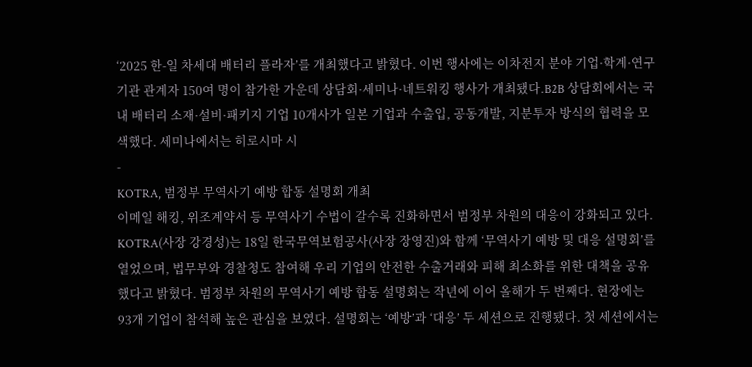‘2025 한-일 차세대 배터리 플라자’를 개최했다고 밝혔다. 이번 행사에는 이차전지 분야 기업·학계·연구기관 관계자 150여 명이 참가한 가운데 상담회·세미나·네트워킹 행사가 개최됐다.B2B 상담회에서는 국내 배터리 소재·설비·패키지 기업 10개사가 일본 기업과 수출입, 공동개발, 지분투자 방식의 협력을 모색했다. 세미나에서는 히로시마 시
-
KOTRA, 범정부 무역사기 예방 합동 설명회 개최
이메일 해킹, 위조계약서 등 무역사기 수법이 갈수록 진화하면서 범정부 차원의 대응이 강화되고 있다. KOTRA(사장 강경성)는 18일 한국무역보험공사(사장 장영진)와 함께 ‘무역사기 예방 및 대응 설명회’를 열었으며, 법무부와 경찰청도 참여해 우리 기업의 안전한 수출거래와 피해 최소화를 위한 대책을 공유했다고 밝혔다. 범정부 차원의 무역사기 예방 합동 설명회는 작년에 이어 올해가 두 번째다. 현장에는 93개 기업이 참석해 높은 관심을 보였다. 설명회는 ‘예방’과 ‘대응’ 두 세션으로 진행됐다. 첫 세션에서는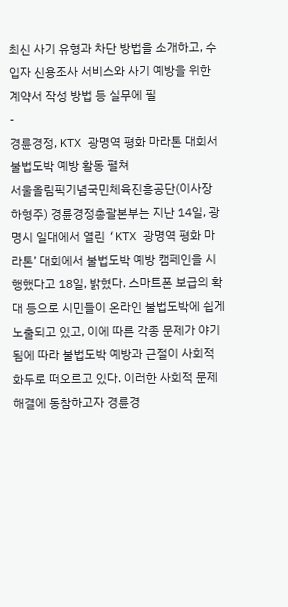최신 사기 유형과 차단 방법을 소개하고, 수입자 신용조사 서비스와 사기 예방을 위한 계약서 작성 방법 등 실무에 필
-
경륜경정, KTX 광명역 평화 마라톤 대회서 불법도박 예방 활동 펼쳐
서울올림픽기념국민체육진흥공단(이사장 하형주) 경륜경정총괄본부는 지난 14일, 광명시 일대에서 열린 ‘KTX 광명역 평화 마라톤’ 대회에서 불법도박 예방 캠페인을 시행했다고 18일, 밝혔다. 스마트폰 보급의 확대 등으로 시민들이 온라인 불법도박에 쉽게 노출되고 있고, 이에 따른 각종 문제가 야기 됨에 따라 불법도박 예방과 근절이 사회적 화두로 떠오르고 있다. 이러한 사회적 문제 해결에 동참하고자 경륜경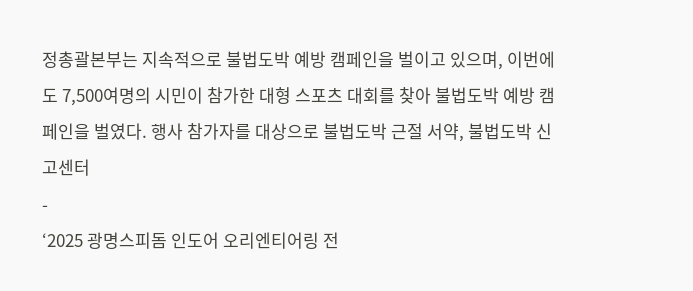정총괄본부는 지속적으로 불법도박 예방 캠페인을 벌이고 있으며, 이번에도 7,500여명의 시민이 참가한 대형 스포츠 대회를 찾아 불법도박 예방 캠페인을 벌였다. 행사 참가자를 대상으로 불법도박 근절 서약, 불법도박 신고센터
-
‘2025 광명스피돔 인도어 오리엔티어링 전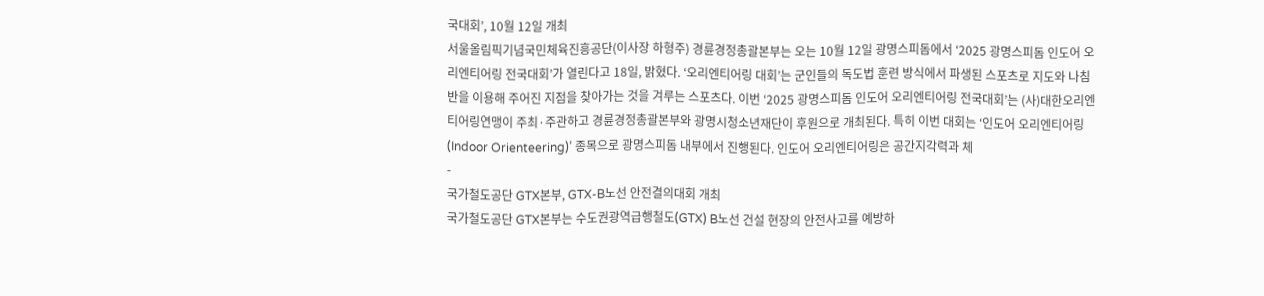국대회’, 10월 12일 개최
서울올림픽기념국민체육진흥공단(이사장 하형주) 경륜경정총괄본부는 오는 10월 12일 광명스피돔에서 ‘2025 광명스피돔 인도어 오리엔티어링 전국대회’가 열린다고 18일, 밝혔다. ‘오리엔티어링 대회’는 군인들의 독도법 훈련 방식에서 파생된 스포츠로 지도와 나침반을 이용해 주어진 지점을 찾아가는 것을 겨루는 스포츠다. 이번 ‘2025 광명스피돔 인도어 오리엔티어링 전국대회’는 (사)대한오리엔티어링연맹이 주최·주관하고 경륜경정총괄본부와 광명시청소년재단이 후원으로 개최된다. 특히 이번 대회는 ‘인도어 오리엔티어링(Indoor Orienteering)’ 종목으로 광명스피돔 내부에서 진행된다. 인도어 오리엔티어링은 공간지각력과 체
-
국가철도공단 GTX본부, GTX-B노선 안전결의대회 개최
국가철도공단 GTX본부는 수도권광역급행철도(GTX) B노선 건설 현장의 안전사고를 예방하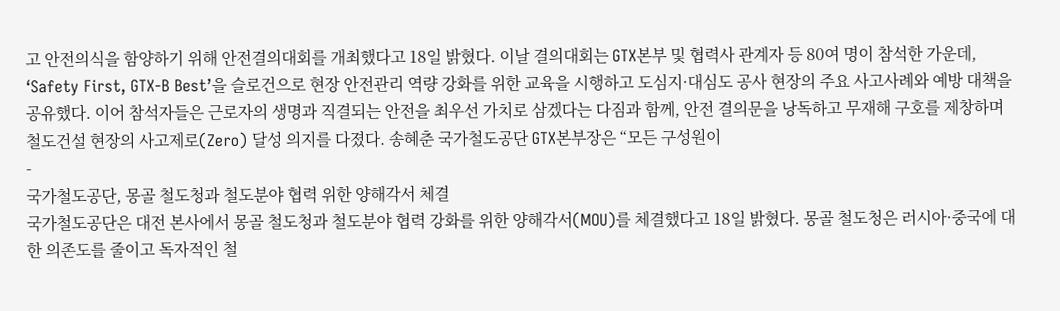고 안전의식을 함양하기 위해 안전결의대회를 개최했다고 18일 밝혔다. 이날 결의대회는 GTX본부 및 협력사 관계자 등 80여 명이 참석한 가운데, ‘Safety First, GTX-B Best’을 슬로건으로 현장 안전관리 역량 강화를 위한 교육을 시행하고 도심지·대심도 공사 현장의 주요 사고사례와 예방 대책을 공유했다. 이어 참석자들은 근로자의 생명과 직결되는 안전을 최우선 가치로 삼겠다는 다짐과 함께, 안전 결의문을 낭독하고 무재해 구호를 제창하며 철도건설 현장의 사고제로(Zero) 달성 의지를 다졌다. 송혜춘 국가철도공단 GTX본부장은 “모든 구성원이
-
국가철도공단, 몽골 철도청과 철도분야 협력 위한 양해각서 체결
국가철도공단은 대전 본사에서 몽골 철도청과 철도분야 협력 강화를 위한 양해각서(MOU)를 체결했다고 18일 밝혔다. 몽골 철도청은 러시아·중국에 대한 의존도를 줄이고 독자적인 철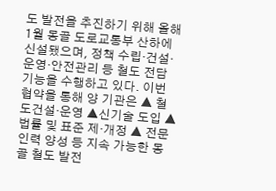도 발전을 추진하기 위해 올해 1월 몽골 도로교통부 산하에 신설됐으며, 정책 수립·건설·운영·안전관리 등 철도 전담 기능을 수행하고 있다. 이번 협약을 통해 양 기관은 ▲ 철도건설·운영 ▲신기술 도입 ▲ 법률 및 표준 제·개정 ▲ 전문인력 양성 등 지속 가능한 몽골 철도 발전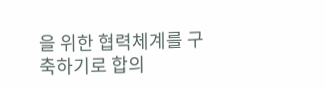을 위한 협력체계를 구축하기로 합의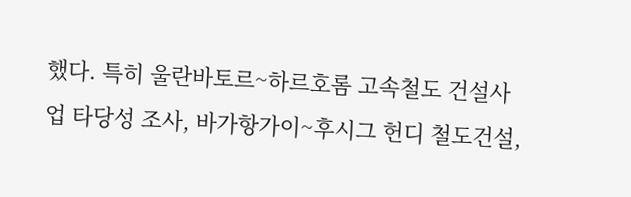했다. 특히 울란바토르~하르호롬 고속철도 건설사업 타당성 조사, 바가항가이~후시그 헌디 철도건설,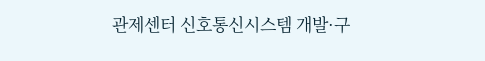관제센터 신호통신시스템 개발·구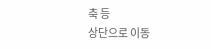축 등
상단으로 이동